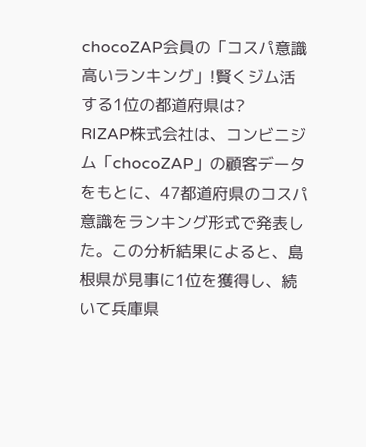chocoZAP会員の「コスパ意識高いランキング」!賢くジム活する1位の都道府県は?
RIZAP株式会社は、コンビニジム「chocoZAP」の顧客データをもとに、47都道府県のコスパ意識をランキング形式で発表した。この分析結果によると、島根県が見事に1位を獲得し、続いて兵庫県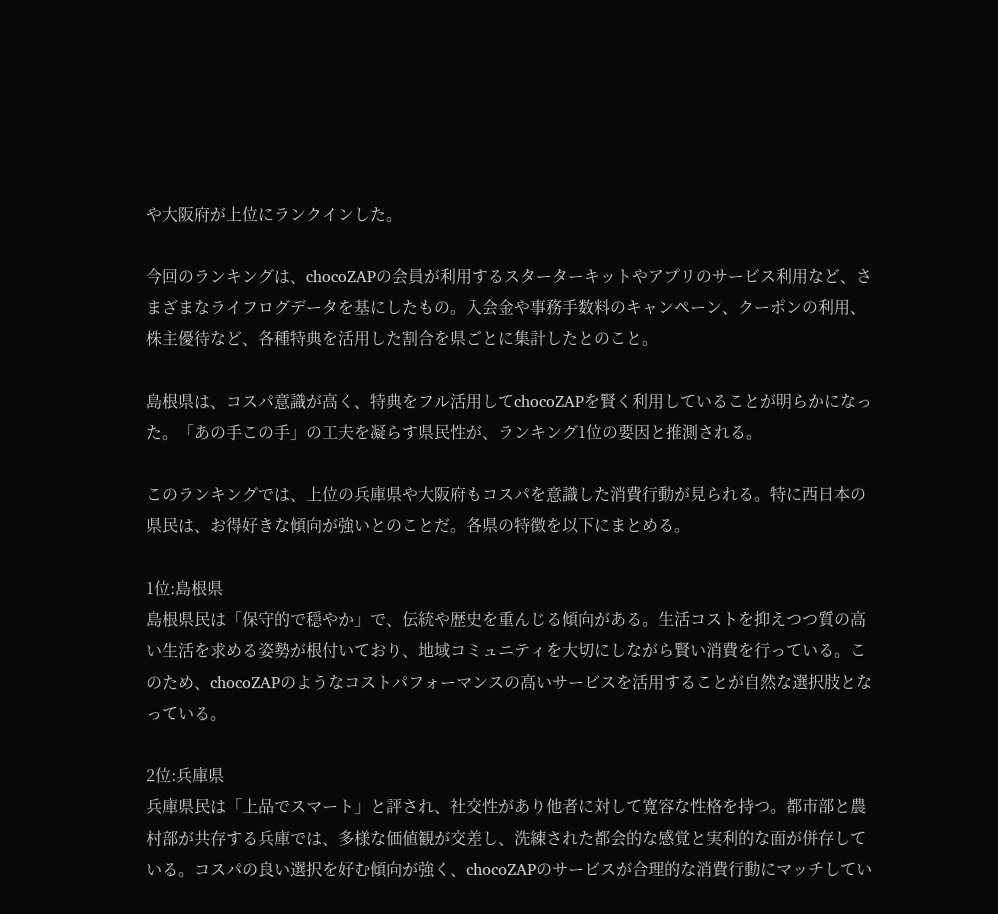や大阪府が上位にランクインした。

今回のランキングは、chocoZAPの会員が利用するスターターキットやアプリのサービス利用など、さまざまなライフログデータを基にしたもの。入会金や事務手数料のキャンペーン、クーポンの利用、株主優待など、各種特典を活用した割合を県ごとに集計したとのこと。

島根県は、コスパ意識が高く、特典をフル活用してchocoZAPを賢く利用していることが明らかになった。「あの手この手」の工夫を凝らす県民性が、ランキング1位の要因と推測される。

このランキングでは、上位の兵庫県や大阪府もコスパを意識した消費行動が見られる。特に西日本の県民は、お得好きな傾向が強いとのことだ。各県の特徴を以下にまとめる。

1位:島根県
島根県民は「保守的で穏やか」で、伝統や歴史を重んじる傾向がある。生活コストを抑えつつ質の高い生活を求める姿勢が根付いており、地域コミュニティを大切にしながら賢い消費を行っている。このため、chocoZAPのようなコストパフォーマンスの高いサービスを活用することが自然な選択肢となっている。

2位:兵庫県
兵庫県民は「上品でスマート」と評され、社交性があり他者に対して寛容な性格を持つ。都市部と農村部が共存する兵庫では、多様な価値観が交差し、洗練された都会的な感覚と実利的な面が併存している。コスパの良い選択を好む傾向が強く、chocoZAPのサービスが合理的な消費行動にマッチしてい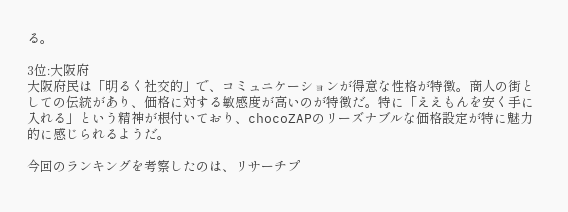る。

3位:大阪府
大阪府民は「明るく社交的」で、コミュニケーションが得意な性格が特徴。商人の街としての伝統があり、価格に対する敏感度が高いのが特徴だ。特に「ええもんを安く手に入れる」という精神が根付いており、chocoZAPのリーズナブルな価格設定が特に魅力的に感じられるようだ。

今回のランキングを考察したのは、リサーチプ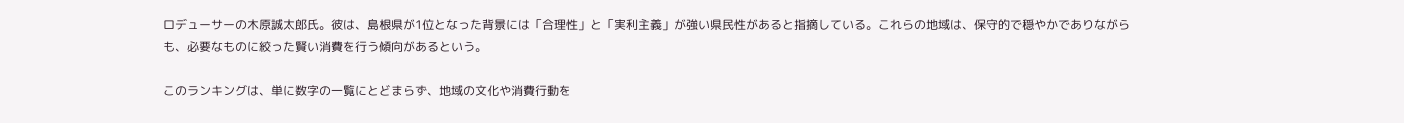ロデューサーの木原誠太郎氏。彼は、島根県が1位となった背景には「合理性」と「実利主義」が強い県民性があると指摘している。これらの地域は、保守的で穏やかでありながらも、必要なものに絞った賢い消費を行う傾向があるという。

このランキングは、単に数字の一覧にとどまらず、地域の文化や消費行動を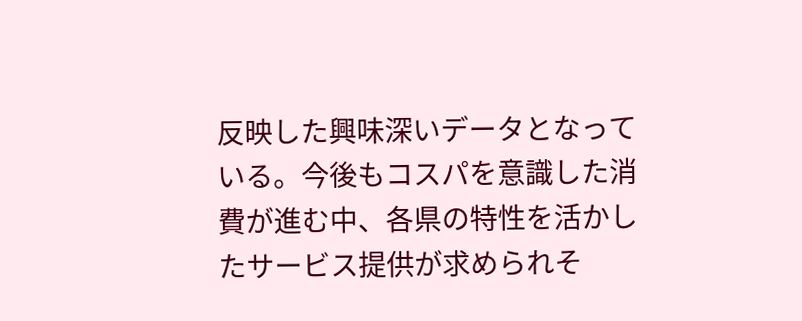反映した興味深いデータとなっている。今後もコスパを意識した消費が進む中、各県の特性を活かしたサービス提供が求められそ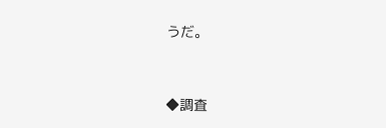うだ。


◆調査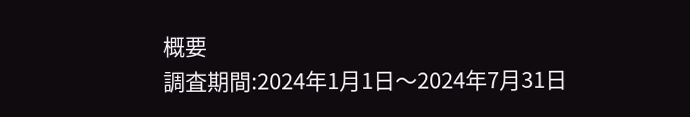概要
調査期間:2024年1月1日〜2024年7月31日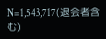N=1,543,717(退会者含む)